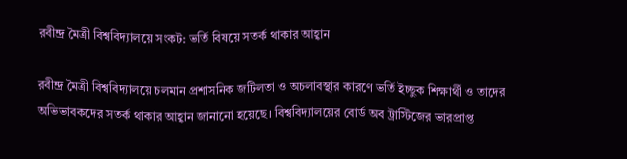রবীন্দ্র মৈত্রী বিশ্ববিদ্যালয়ে সংকট: ভর্তি বিষয়ে সতর্ক থাকার আহ্বান

রবীন্দ্র মৈত্রী বিশ্ববিদ্যালয়ে চলমান প্রশাসনিক জটিলতা ও অচলাবস্থার কারণে ভর্তি ইচ্ছুক শিক্ষার্থী ও তাদের অভিভাবকদের সতর্ক থাকার আহ্বান জানানো হয়েছে। বিশ্ববিদ্যালয়ের বোর্ড অব ট্রাস্টিজের ভারপ্রাপ্ত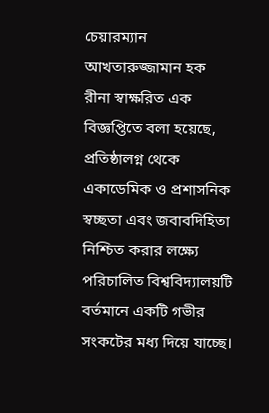চেয়ারম্যান আখতারুজ্জামান হক রীনা স্বাক্ষরিত এক বিজ্ঞপ্তিতে বলা হয়েছে, প্রতিষ্ঠালগ্ন থেকে একাডেমিক ও প্রশাসনিক স্বচ্ছতা এবং জবাবদিহিতা নিশ্চিত করার লক্ষ্যে পরিচালিত বিশ্ববিদ্যালয়টি বর্তমানে একটি গভীর সংকটের মধ্য দিয়ে যাচ্ছে।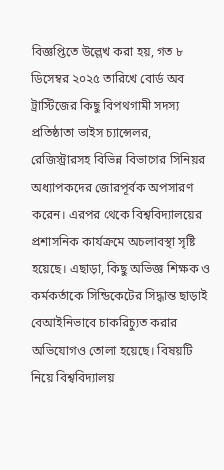বিজ্ঞপ্তিতে উল্লেখ করা হয়, গত ৮ ডিসেম্বর ২০২৫ তারিখে বোর্ড অব ট্রাস্টিজের কিছু বিপথগামী সদস্য প্রতিষ্ঠাতা ভাইস চ্যান্সেলর, রেজিস্ট্রারসহ বিভিন্ন বিভাগের সিনিয়র অধ্যাপকদের জোরপূর্বক অপসারণ করেন। এরপর থেকে বিশ্ববিদ্যালয়ের প্রশাসনিক কার্যক্রমে অচলাবস্থা সৃষ্টি হয়েছে। এছাড়া, কিছু অভিজ্ঞ শিক্ষক ও কর্মকর্তাকে সিন্ডিকেটের সিদ্ধান্ত ছাড়াই বেআইনিভাবে চাকরিচ্যুত করার অভিযোগও তোলা হয়েছে। বিষয়টি নিয়ে বিশ্ববিদ্যালয়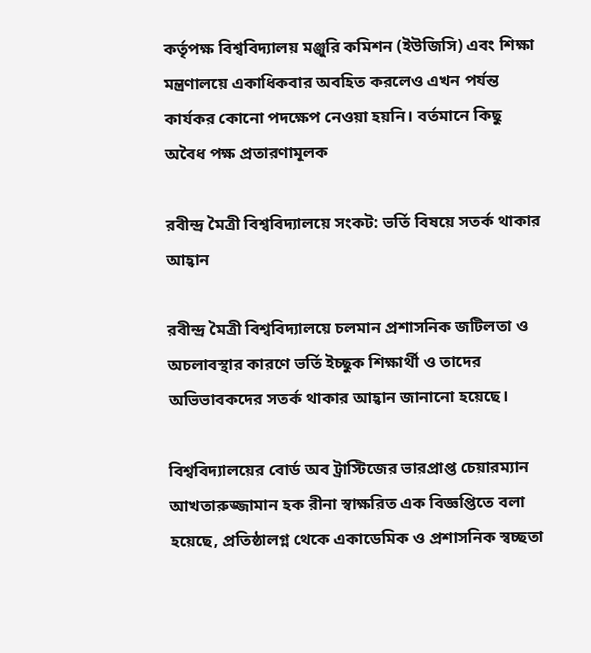কর্তৃপক্ষ বিশ্ববিদ্যালয় মঞ্জুরি কমিশন (ইউজিসি) এবং শিক্ষা মন্ত্রণালয়ে একাধিকবার অবহিত করলেও এখন পর্যন্ত কার্যকর কোনো পদক্ষেপ নেওয়া হয়নি। বর্তমানে কিছু অবৈধ পক্ষ প্রতারণামূলক

রবীন্দ্র মৈত্রী বিশ্ববিদ্যালয়ে সংকট: ভর্তি বিষয়ে সতর্ক থাকার আহ্বান

রবীন্দ্র মৈত্রী বিশ্ববিদ্যালয়ে চলমান প্রশাসনিক জটিলতা ও অচলাবস্থার কারণে ভর্তি ইচ্ছুক শিক্ষার্থী ও তাদের অভিভাবকদের সতর্ক থাকার আহ্বান জানানো হয়েছে।

বিশ্ববিদ্যালয়ের বোর্ড অব ট্রাস্টিজের ভারপ্রাপ্ত চেয়ারম্যান আখতারুজ্জামান হক রীনা স্বাক্ষরিত এক বিজ্ঞপ্তিতে বলা হয়েছে, প্রতিষ্ঠালগ্ন থেকে একাডেমিক ও প্রশাসনিক স্বচ্ছতা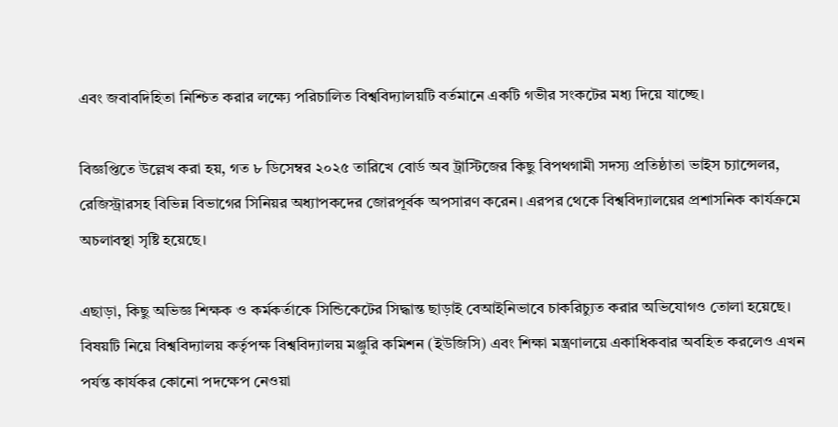এবং জবাবদিহিতা নিশ্চিত করার লক্ষ্যে পরিচালিত বিশ্ববিদ্যালয়টি বর্তমানে একটি গভীর সংকটের মধ্য দিয়ে যাচ্ছে।

বিজ্ঞপ্তিতে উল্লেখ করা হয়, গত ৮ ডিসেম্বর ২০২৫ তারিখে বোর্ড অব ট্রাস্টিজের কিছু বিপথগামী সদস্য প্রতিষ্ঠাতা ভাইস চ্যান্সেলর, রেজিস্ট্রারসহ বিভিন্ন বিভাগের সিনিয়র অধ্যাপকদের জোরপূর্বক অপসারণ করেন। এরপর থেকে বিশ্ববিদ্যালয়ের প্রশাসনিক কার্যক্রমে অচলাবস্থা সৃষ্টি হয়েছে।

এছাড়া, কিছু অভিজ্ঞ শিক্ষক ও কর্মকর্তাকে সিন্ডিকেটের সিদ্ধান্ত ছাড়াই বেআইনিভাবে চাকরিচ্যুত করার অভিযোগও তোলা হয়েছে। বিষয়টি নিয়ে বিশ্ববিদ্যালয় কর্তৃপক্ষ বিশ্ববিদ্যালয় মঞ্জুরি কমিশন (ইউজিসি) এবং শিক্ষা মন্ত্রণালয়ে একাধিকবার অবহিত করলেও এখন পর্যন্ত কার্যকর কোনো পদক্ষেপ নেওয়া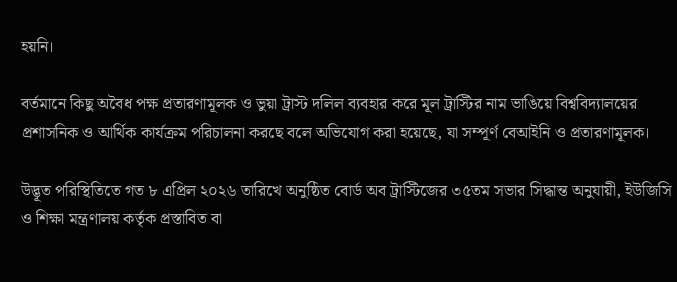হয়নি।

বর্তমানে কিছু অবৈধ পক্ষ প্রতারণামূলক ও ভুয়া ট্রাস্ট দলিল ব্যবহার করে মূল ট্রাস্টির নাম ভাঙিয়ে বিশ্ববিদ্যালয়ের প্রশাসনিক ও আর্থিক কার্যক্রম পরিচালনা করছে বলে অভিযোগ করা হয়েছে, যা সম্পূর্ণ বেআইনি ও প্রতারণামূলক।

উদ্ভূত পরিস্থিতিতে গত ৮ এপ্রিল ২০২৬ তারিখে অনুষ্ঠিত বোর্ড অব ট্রাস্টিজের ৩৫তম সভার সিদ্ধান্ত অনুযায়ী, ইউজিসি ও শিক্ষা মন্ত্রণালয় কর্তৃক প্রস্তাবিত বা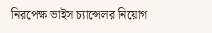নিরপেক্ষ ভাইস চ্যান্সেলর নিয়োগ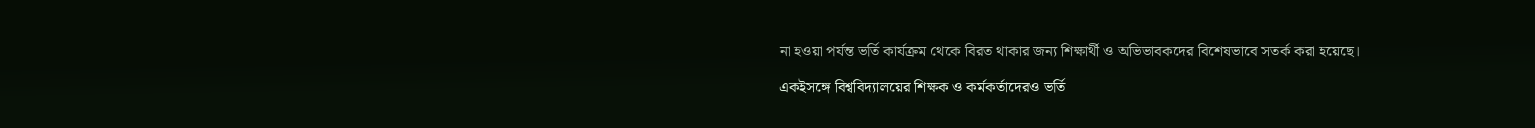না হওয়া পর্যন্ত ভর্তি কার্যক্রম থেকে বিরত থাকার জন্য শিক্ষার্থী ও অভিভাবকদের বিশেষভাবে সতর্ক করা হয়েছে।

একইসঙ্গে বিশ্ববিদ্যালয়ের শিক্ষক ও কর্মকর্তাদেরও ভর্তি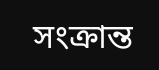সংক্রান্ত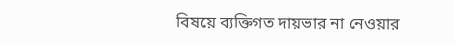বিষয়ে ব্যক্তিগত দায়ভার না নেওয়ার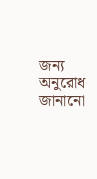জন্য অনুরোধ জানানো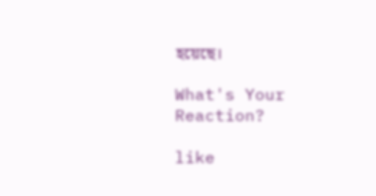হয়েছে।

What's Your Reaction?

like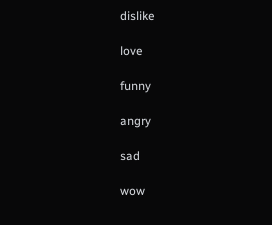dislike

love

funny

angry

sad

wow